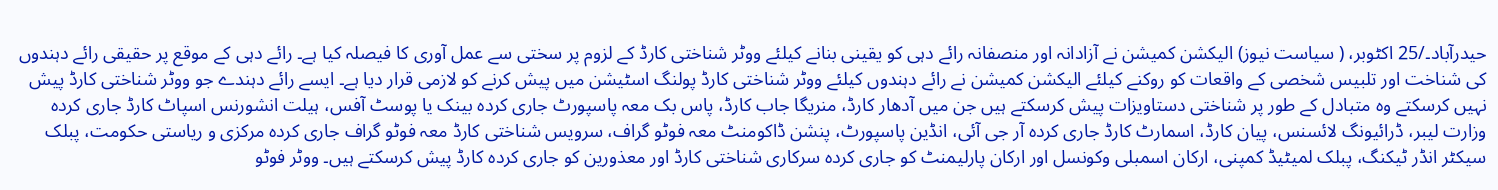حیدرآباد۔/25 اکٹوبر، ( سیاست نیوز) الیکشن کمیشن نے آزادانہ اور منصفانہ رائے دہی کو یقینی بنانے کیلئے ووٹر شناختی کارڈ کے لزوم پر سختی سے عمل آوری کا فیصلہ کیا ہے۔ رائے دہی کے موقع پر حقیقی رائے دہندوں کی شناخت اور تلبیس شخصی کے واقعات کو روکنے کیلئے الیکشن کمیشن نے رائے دہندوں کیلئے ووٹر شناختی کارڈ پولنگ اسٹیشن میں پیش کرنے کو لازمی قرار دیا ہے۔ ایسے رائے دہندے جو ووٹر شناختی کارڈ پیش نہیں کرسکتے وہ متبادل کے طور پر شناختی دستاویزات پیش کرسکتے ہیں جن میں آدھار کارڈ، منریگا جاب کارڈ، پاس بک معہ پاسپورٹ جاری کردہ بینک یا پوسٹ آفس، ہیلت انشورنس اسپاٹ کارڈ جاری کردہ وزارت لیبر، ڈرائیونگ لائسنس، پیان کارڈ، اسمارٹ کارڈ جاری کردہ آر جی آئی، انڈین پاسپورٹ، پنشن ڈاکومنٹ معہ فوٹو گراف، سرویس شناختی کارڈ معہ فوٹو گراف جاری کردہ مرکزی و ریاستی حکومت، پبلک سیکٹر انڈر ٹیکنگ، پبلک لمیٹیڈ کمپنی، ارکان اسمبلی وکونسل اور ارکان پارلیمنٹ کو جاری کردہ سرکاری شناختی کارڈ اور معذورین کو جاری کردہ کارڈ پیش کرسکتے ہیں۔ ووٹر فوٹو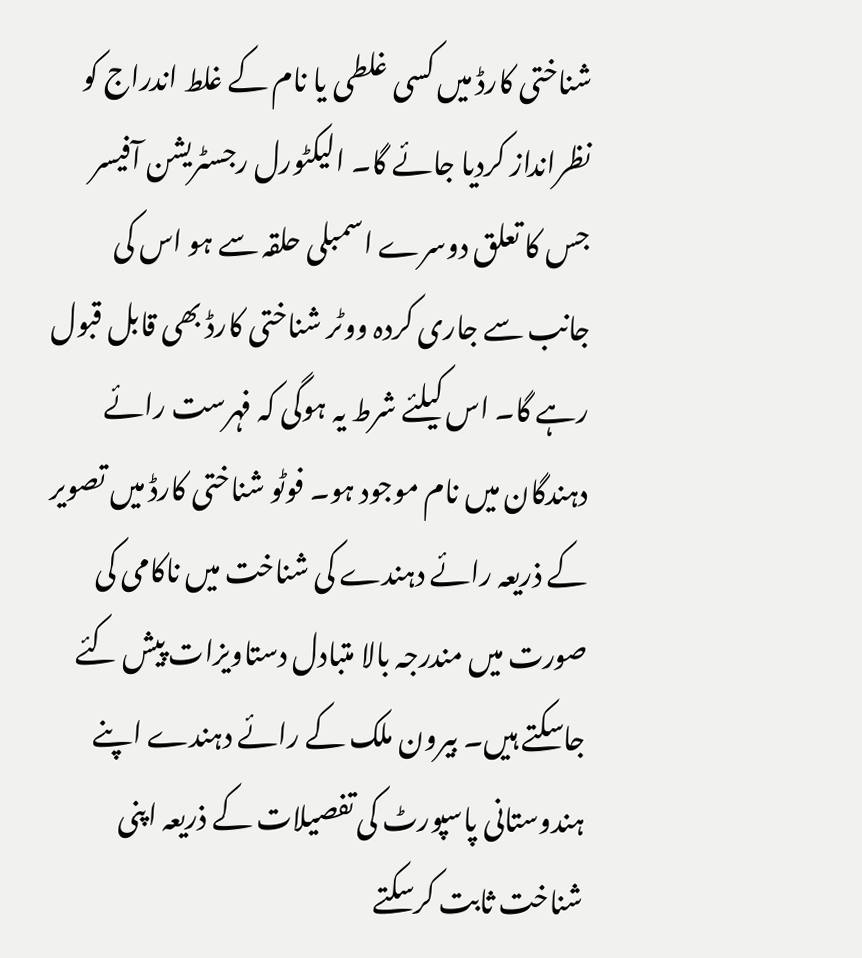شناختی کارڈ میں کسی غلطی یا نام کے غلط اندراج کو نظرانداز کردیا جائے گا۔ الیکٹورل رجسٹریشن آفیسر جس کا تعلق دوسرے اسمبلی حلقہ سے ہو اس کی جانب سے جاری کردہ ووٹر شناختی کارڈ بھی قابل قبول رہے گا۔ اس کیلئے شرط یہ ہوگی کہ فہرست رائے دہندگان میں نام موجود ہو۔ فوٹو شناختی کارڈ میں تصویر کے ذریعہ رائے دہندے کی شناخت میں ناکامی کی صورت میں مندرجہ بالا متبادل دستاویزات پیش کئے جاسکتے ہیں۔ بیرون ملک کے رائے دہندے اپنے ہندوستانی پاسپورٹ کی تفصیلات کے ذریعہ اپنی شناخت ثابت کرسکتے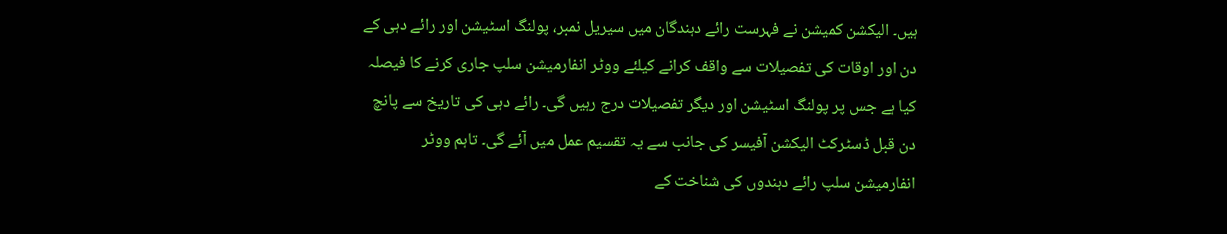ہیں۔ الیکشن کمیشن نے فہرست رائے دہندگان میں سیریل نمبر، پولنگ اسٹیشن اور رائے دہی کے دن اور اوقات کی تفصیلات سے واقف کرانے کیلئے ووٹر انفارمیشن سلپ جاری کرنے کا فیصلہ کیا ہے جس پر پولنگ اسٹیشن اور دیگر تفصیلات درج رہیں گی۔ رائے دہی کی تاریخ سے پانچ دن قبل ڈسٹرکٹ الیکشن آفیسر کی جانب سے یہ تقسیم عمل میں آئے گی۔ تاہم ووٹر انفارمیشن سلپ رائے دہندوں کی شناخت کے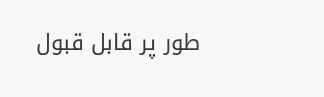طور پر قابل قبول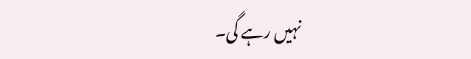نہیں رہے گی۔